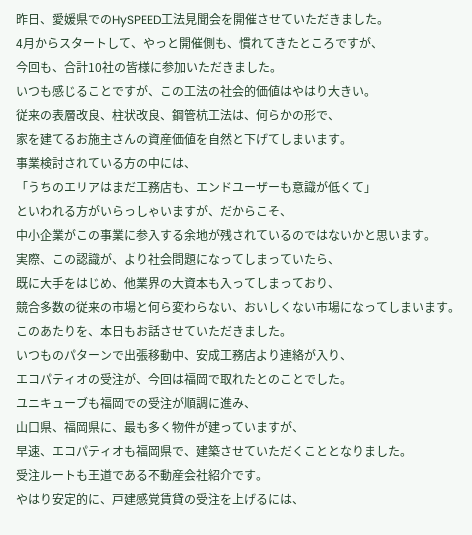昨日、愛媛県でのHySPEED工法見聞会を開催させていただきました。
4月からスタートして、やっと開催側も、慣れてきたところですが、
今回も、合計10社の皆様に参加いただきました。
いつも感じることですが、この工法の社会的価値はやはり大きい。
従来の表層改良、柱状改良、鋼管杭工法は、何らかの形で、
家を建てるお施主さんの資産価値を自然と下げてしまいます。
事業検討されている方の中には、
「うちのエリアはまだ工務店も、エンドユーザーも意識が低くて」
といわれる方がいらっしゃいますが、だからこそ、
中小企業がこの事業に参入する余地が残されているのではないかと思います。
実際、この認識が、より社会問題になってしまっていたら、
既に大手をはじめ、他業界の大資本も入ってしまっており、
競合多数の従来の市場と何ら変わらない、おいしくない市場になってしまいます。
このあたりを、本日もお話させていただきました。
いつものパターンで出張移動中、安成工務店より連絡が入り、
エコパティオの受注が、今回は福岡で取れたとのことでした。
ユニキューブも福岡での受注が順調に進み、
山口県、福岡県に、最も多く物件が建っていますが、
早速、エコパティオも福岡県で、建築させていただくこととなりました。
受注ルートも王道である不動産会社紹介です。
やはり安定的に、戸建感覚賃貸の受注を上げるには、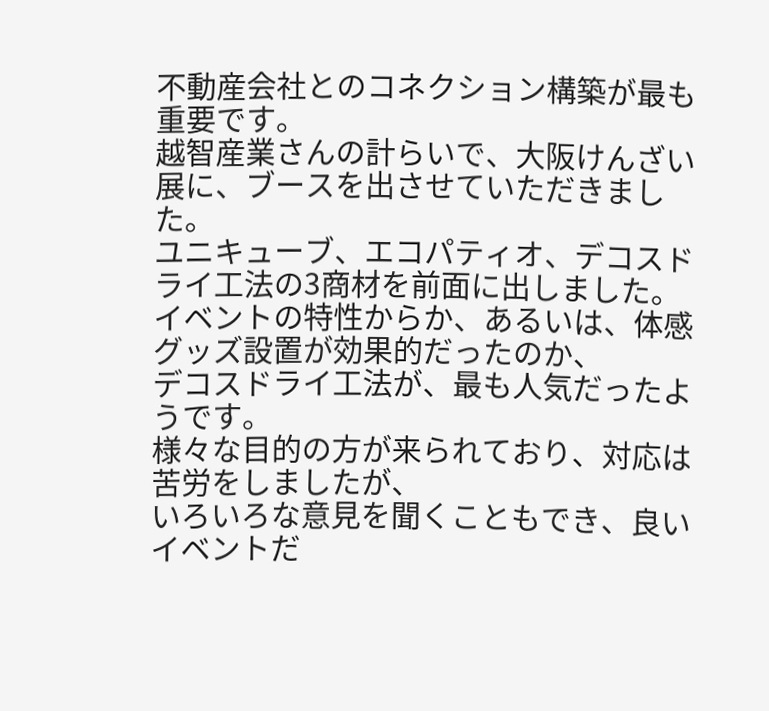不動産会社とのコネクション構築が最も重要です。
越智産業さんの計らいで、大阪けんざい展に、ブースを出させていただきました。
ユニキューブ、エコパティオ、デコスドライ工法の3商材を前面に出しました。
イベントの特性からか、あるいは、体感グッズ設置が効果的だったのか、
デコスドライ工法が、最も人気だったようです。
様々な目的の方が来られており、対応は苦労をしましたが、
いろいろな意見を聞くこともでき、良いイベントだ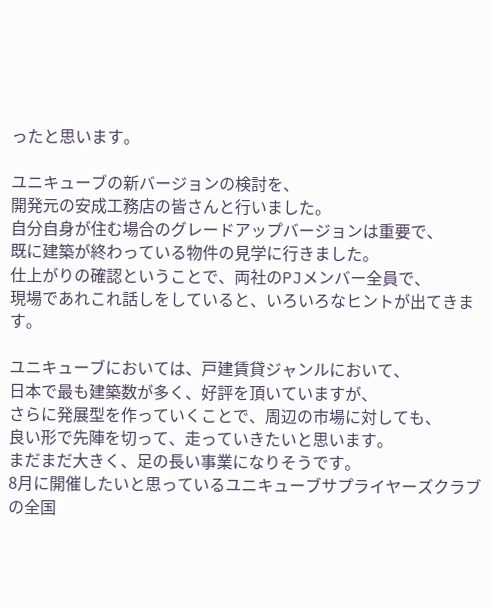ったと思います。

ユニキューブの新バージョンの検討を、
開発元の安成工務店の皆さんと行いました。
自分自身が住む場合のグレードアップバージョンは重要で、
既に建築が終わっている物件の見学に行きました。
仕上がりの確認ということで、両社のPJメンバー全員で、
現場であれこれ話しをしていると、いろいろなヒントが出てきます。

ユニキューブにおいては、戸建賃貸ジャンルにおいて、
日本で最も建築数が多く、好評を頂いていますが、
さらに発展型を作っていくことで、周辺の市場に対しても、
良い形で先陣を切って、走っていきたいと思います。
まだまだ大きく、足の長い事業になりそうです。
8月に開催したいと思っているユニキューブサプライヤーズクラブの全国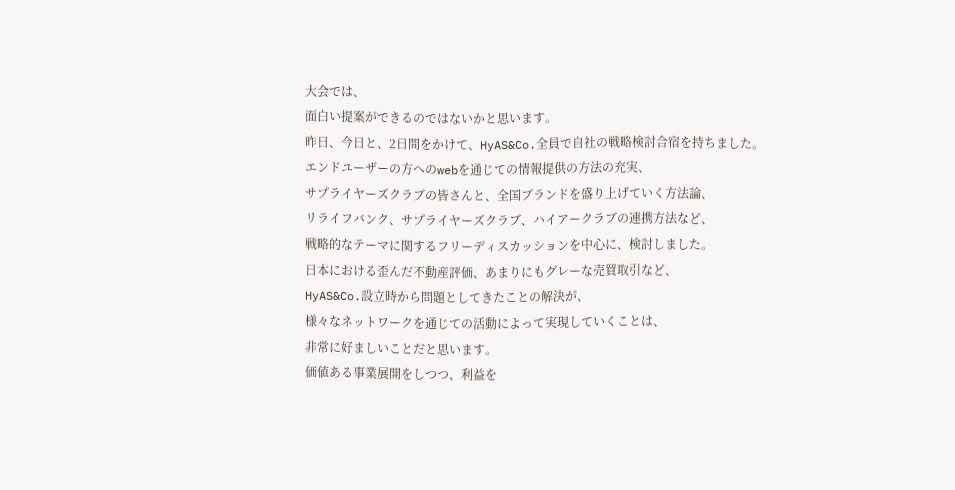大会では、
面白い提案ができるのではないかと思います。
昨日、今日と、2日間をかけて、HyAS&Co.全員で自社の戦略検討合宿を持ちました。
エンドユーザーの方へのwebを通じての情報提供の方法の充実、
サプライヤーズクラブの皆さんと、全国ブランドを盛り上げていく方法論、
リライフバンク、サプライヤーズクラブ、ハイアークラブの連携方法など、
戦略的なテーマに関するフリーディスカッションを中心に、検討しました。
日本における歪んだ不動産評価、あまりにもグレーな売買取引など、
HyAS&Co.設立時から問題としてきたことの解決が、
様々なネットワークを通じての活動によって実現していくことは、
非常に好ましいことだと思います。
価値ある事業展開をしつつ、利益を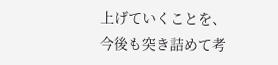上げていくことを、
今後も突き詰めて考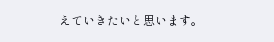えていきたいと思います。